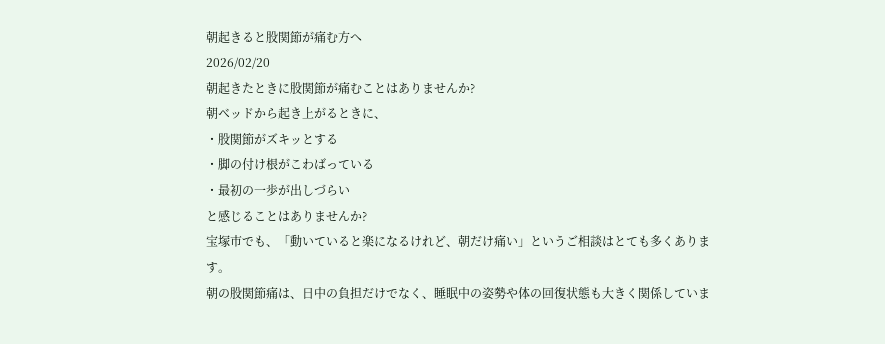朝起きると股関節が痛む方へ
2026/02/20
朝起きたときに股関節が痛むことはありませんか?
朝ベッドから起き上がるときに、
・股関節がズキッとする
・脚の付け根がこわばっている
・最初の一歩が出しづらい
と感じることはありませんか?
宝塚市でも、「動いていると楽になるけれど、朝だけ痛い」というご相談はとても多くあります。
朝の股関節痛は、日中の負担だけでなく、睡眠中の姿勢や体の回復状態も大きく関係していま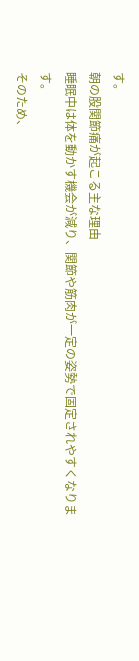す。
朝の股関節痛が起こる主な理由
睡眠中は体を動かす機会が減り、関節や筋肉が一定の姿勢で固定されやすくなります。
そのため、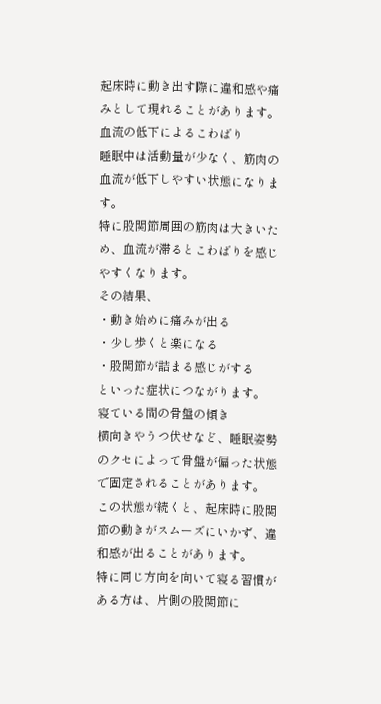起床時に動き出す際に違和感や痛みとして現れることがあります。
血流の低下によるこわばり
睡眠中は活動量が少なく、筋肉の血流が低下しやすい状態になります。
特に股関節周囲の筋肉は大きいため、血流が滞るとこわばりを感じやすくなります。
その結果、
・動き始めに痛みが出る
・少し歩くと楽になる
・股関節が詰まる感じがする
といった症状につながります。
寝ている間の骨盤の傾き
横向きやうつ伏せなど、睡眠姿勢のクセによって骨盤が偏った状態で固定されることがあります。
この状態が続くと、起床時に股関節の動きがスムーズにいかず、違和感が出ることがあります。
特に同じ方向を向いて寝る習慣がある方は、片側の股関節に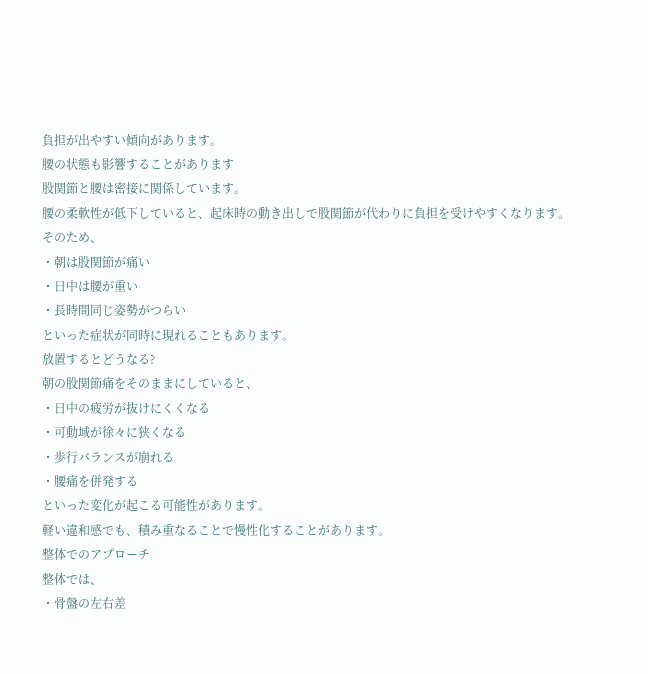負担が出やすい傾向があります。
腰の状態も影響することがあります
股関節と腰は密接に関係しています。
腰の柔軟性が低下していると、起床時の動き出しで股関節が代わりに負担を受けやすくなります。
そのため、
・朝は股関節が痛い
・日中は腰が重い
・長時間同じ姿勢がつらい
といった症状が同時に現れることもあります。
放置するとどうなる?
朝の股関節痛をそのままにしていると、
・日中の疲労が抜けにくくなる
・可動域が徐々に狭くなる
・歩行バランスが崩れる
・腰痛を併発する
といった変化が起こる可能性があります。
軽い違和感でも、積み重なることで慢性化することがあります。
整体でのアプローチ
整体では、
・骨盤の左右差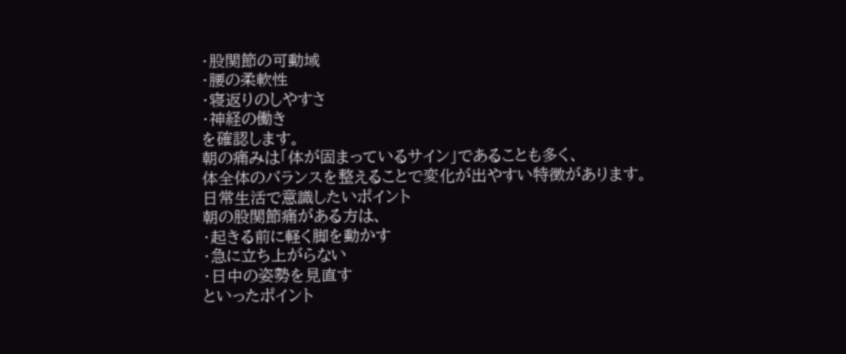・股関節の可動域
・腰の柔軟性
・寝返りのしやすさ
・神経の働き
を確認します。
朝の痛みは「体が固まっているサイン」であることも多く、
体全体のバランスを整えることで変化が出やすい特徴があります。
日常生活で意識したいポイント
朝の股関節痛がある方は、
・起きる前に軽く脚を動かす
・急に立ち上がらない
・日中の姿勢を見直す
といったポイント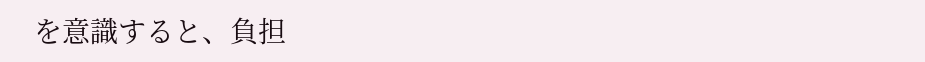を意識すると、負担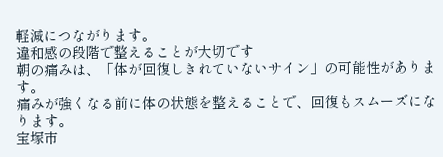軽減につながります。
違和感の段階で整えることが大切です
朝の痛みは、「体が回復しきれていないサイン」の可能性があります。
痛みが強くなる前に体の状態を整えることで、回復もスムーズになります。
宝塚市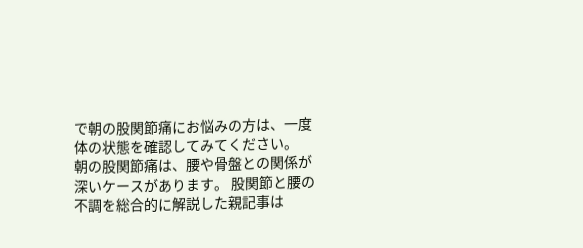で朝の股関節痛にお悩みの方は、一度体の状態を確認してみてください。
朝の股関節痛は、腰や骨盤との関係が深いケースがあります。 股関節と腰の不調を総合的に解説した親記事は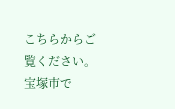こちらからご覧ください。 宝塚市で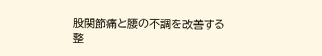股関節痛と腰の不調を改善する整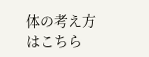体の考え方はこちら